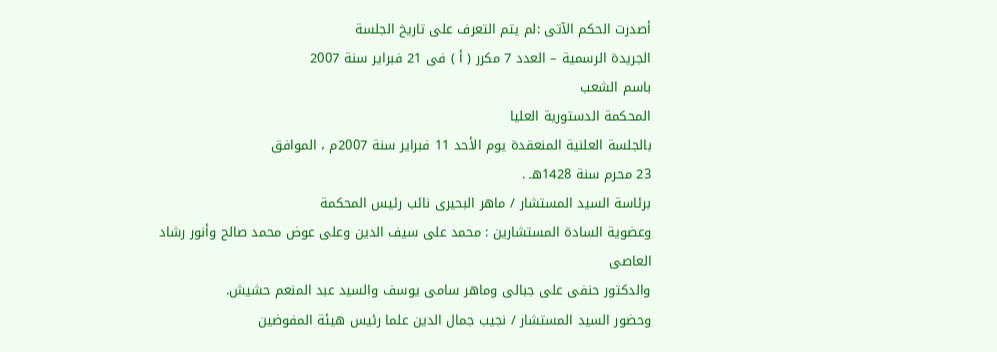أصدرت الحكم الآتى :لم يتم التعرف على تاريخ الجلسة
الجريدة الرسمية – العدد 7 مكرر ( أ ) فى 21 فبراير سنة 2007
باسم الشعب
المحكمة الدستورية العليا
بالجلسة العلنية المنعقدة يوم الأحد 11 فبراير سنة 2007م ، الموافق
23 محرم سنة 1428هـ .
برئاسة السيد المستشار / ماهر البحيرى نائب رئيس المحكمة
وعضوية السادة المستشارين : محمد على سيف الدين وعلى عوض محمد صالح وأنور رشاد العاصى
والدكتور حنفى على جبالى وماهر سامى يوسف والسيد عبد المنعم حشيش.
وحضور السيد المستشار / نجيب جمال الدين علما رئيس هيئة المفوضين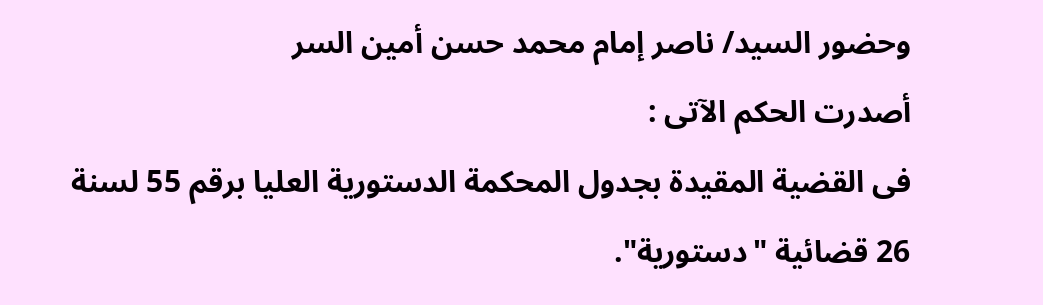وحضور السيد/ ناصر إمام محمد حسن أمين السر
أصدرت الحكم الآتى :
فى القضية المقيدة بجدول المحكمة الدستورية العليا برقم 55 لسنة 26 قضائية "دستورية".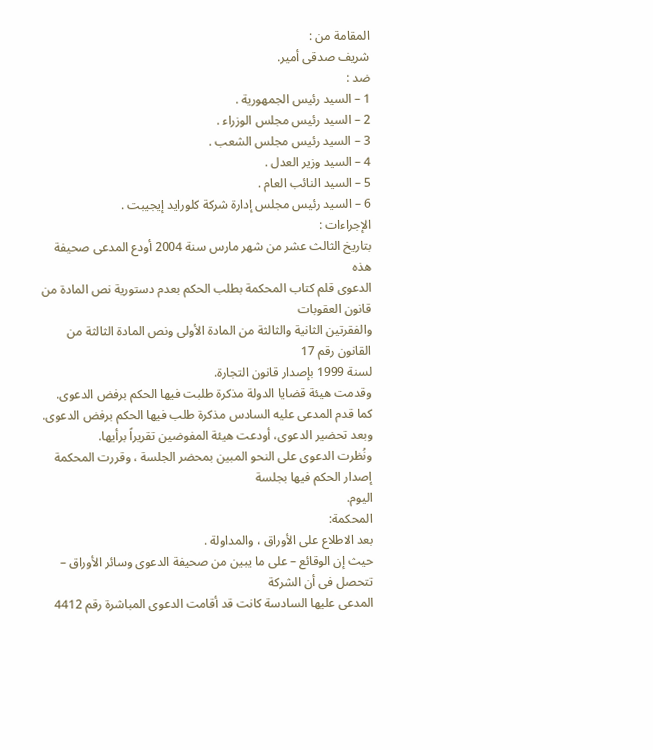المقامة من :
شريف صدقى أمير.
ضد :
1 – السيد رئيس الجمهورية .
2 – السيد رئيس مجلس الوزراء .
3 – السيد رئيس مجلس الشعب .
4 – السيد وزير العدل .
5 – السيد النائب العام .
6 – السيد رئيس مجلس إدارة شركة كلورايد إيجيبت .
الإجراءات :
بتاريخ الثالث عشر من شهر مارس سنة 2004 أودع المدعى صحيفة هذه
الدعوى قلم كتاب المحكمة بطلب الحكم بعدم دستورية نص المادة من قانون العقوبات
والفقرتين الثانية والثالثة من المادة الأولى ونص المادة الثالثة من القانون رقم 17
لسنة 1999 بإصدار قانون التجارة.
وقدمت هيئة قضايا الدولة مذكرة طلبت فيها الحكم برفض الدعوى.
كما قدم المدعى عليه السادس مذكرة طلب فيها الحكم برفض الدعوى.
وبعد تحضير الدعوى، أودعت هيئة المفوضين تقريراً برأيها.
ونُظرت الدعوى على النحو المبين بمحضر الجلسة ، وقررت المحكمة إصدار الحكم فيها بجلسة
اليوم.
المحكمة:
بعد الاطلاع على الأوراق ، والمداولة .
حيث إن الوقائع – على ما يبين من صحيفة الدعوى وسائر الأوراق – تتحصل فى أن الشركة
المدعى عليها السادسة كانت قد أقامت الدعوى المباشرة رقم 4412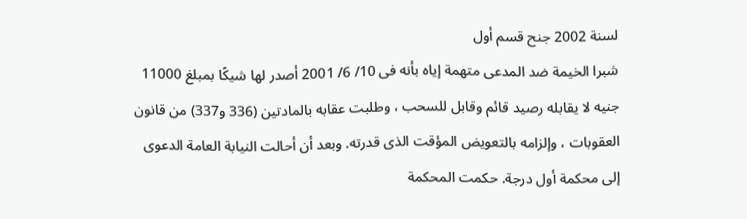لسنة 2002 جنح قسم أول
شبرا الخيمة ضد المدعى متهمة إياه بأنه فى 10/ 6/ 2001 أصدر لها شيكًا بمبلغ 11000
جنيه لا يقابله رصيد قائم وقابل للسحب ، وطلبت عقابه بالمادتين (336 و337) من قانون
العقوبات ، وإلزامه بالتعويض المؤقت الذى قدرته. وبعد أن أحالت النيابة العامة الدعوى
إلى محكمة أول درجة. حكمت المحكمة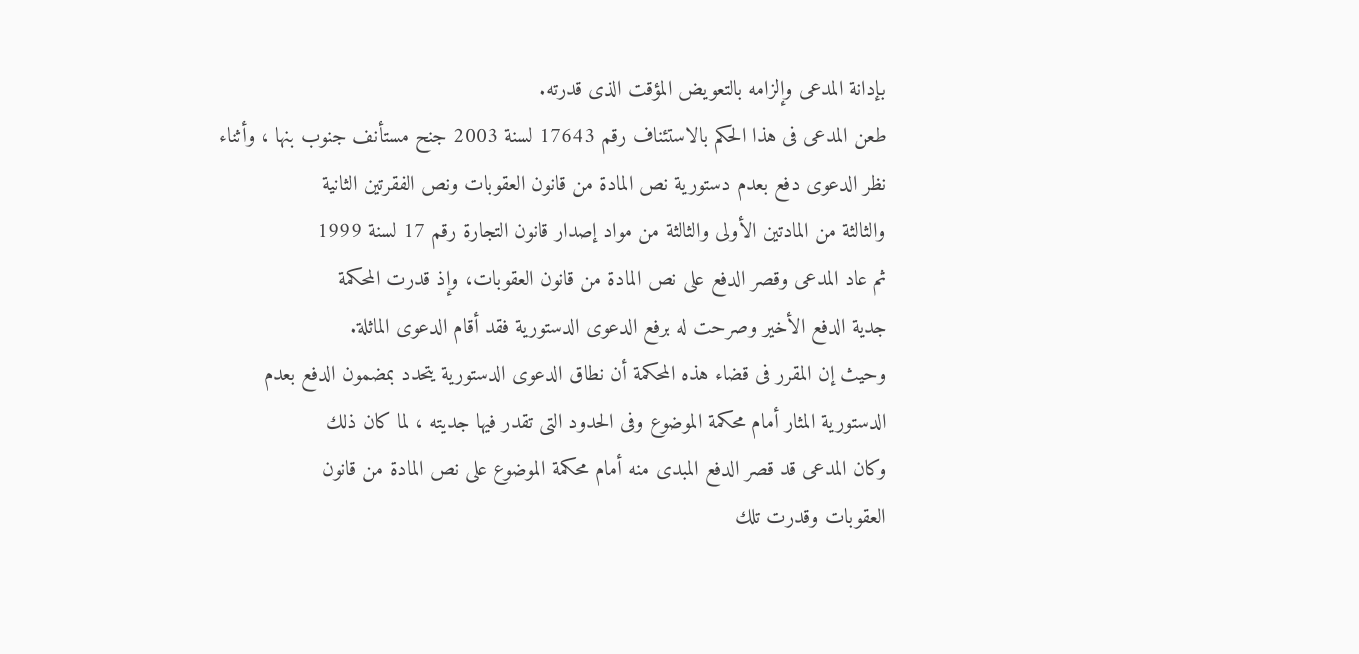بإدانة المدعى وإلزامه بالتعويض المؤقت الذى قدرته.
طعن المدعى فى هذا الحكم بالاستئناف رقم 17643 لسنة 2003 جنح مستأنف جنوب بنها ، وأثناء
نظر الدعوى دفع بعدم دستورية نص المادة من قانون العقوبات ونص الفقرتين الثانية
والثالثة من المادتين الأولى والثالثة من مواد إصدار قانون التجارة رقم 17 لسنة 1999
ثم عاد المدعى وقصر الدفع على نص المادة من قانون العقوبات، وإذ قدرت المحكمة
جدية الدفع الأخير وصرحت له برفع الدعوى الدستورية فقد أقام الدعوى الماثلة.
وحيث إن المقرر فى قضاء هذه المحكمة أن نطاق الدعوى الدستورية يتحدد بمضمون الدفع بعدم
الدستورية المثار أمام محكمة الموضوع وفى الحدود التى تقدر فيها جديته ، لما كان ذلك
وكان المدعى قد قصر الدفع المبدى منه أمام محكمة الموضوع على نص المادة من قانون
العقوبات وقدرت تلك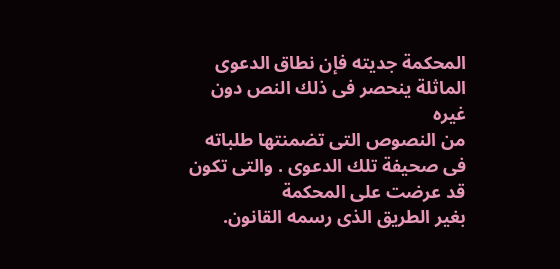المحكمة جديته فإن نطاق الدعوى الماثلة ينحصر فى ذلك النص دون غيره
من النصوص التى تضمنتها طلباته فى صحيفة تلك الدعوى . والتى تكون قد عرضت على المحكمة
بغير الطريق الذى رسمه القانون.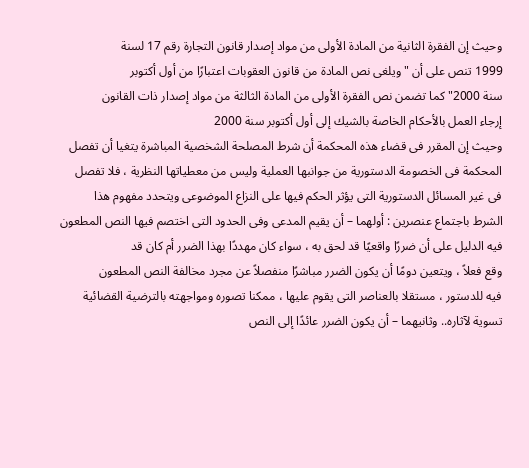وحيث إن الفقرة الثانية من المادة الأولى من مواد إصدار قانون التجارة رقم 17 لسنة
1999 تنص على أن "ويلغى نص المادة من قانون العقوبات اعتبارًا من أول أكتوبر
سنة 2000" كما تضمن نص الفقرة الأولى من المادة الثالثة من مواد إصدار ذات القانون
إرجاء العمل بالأحكام الخاصة بالشيك إلى أول أكتوبر سنة 2000
وحيث إن المقرر فى قضاء هذه المحكمة أن شرط المصلحة الشخصية المباشرة يتغيا أن تفصل
المحكمة فى الخصومة الدستورية من جوانبها العملية وليس من معطياتها النظرية ، فلا تفصل
فى غير المسائل الدستورية التى يؤثر الحكم فيها على النزاع الموضوعى ويتحدد مفهوم هذا
الشرط باجتماع عنصرين : أولهما – أن يقيم المدعى وفى الحدود التى اختصم فيها النص المطعون
فيه الدليل على أن ضررًا واقعيًا قد لحق به ، سواء كان مهددًا بهذا الضرر أم كان قد
وقع فعلاً ، ويتعين دومًا أن يكون الضرر مباشرًا منفصلاً عن مجرد مخالفة النص المطعون
فيه للدستور ، مستقلا بالعناصر التى يقوم عليها ، ممكنا تصوره ومواجهته بالترضية القضائية
تسوية لآثاره.. وثانيهما – أن يكون الضرر عائدًا إلى النص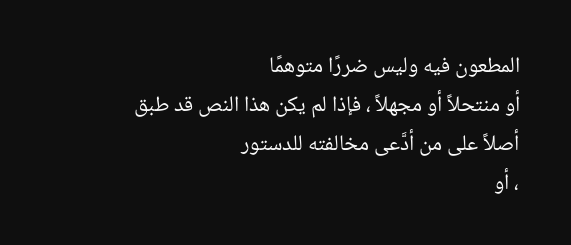المطعون فيه وليس ضررًا متوهمًا
أو منتحلاً أو مجهلاً ، فإذا لم يكن هذا النص قد طبق أصلاً على من أدَّعى مخالفته للدستور
، أو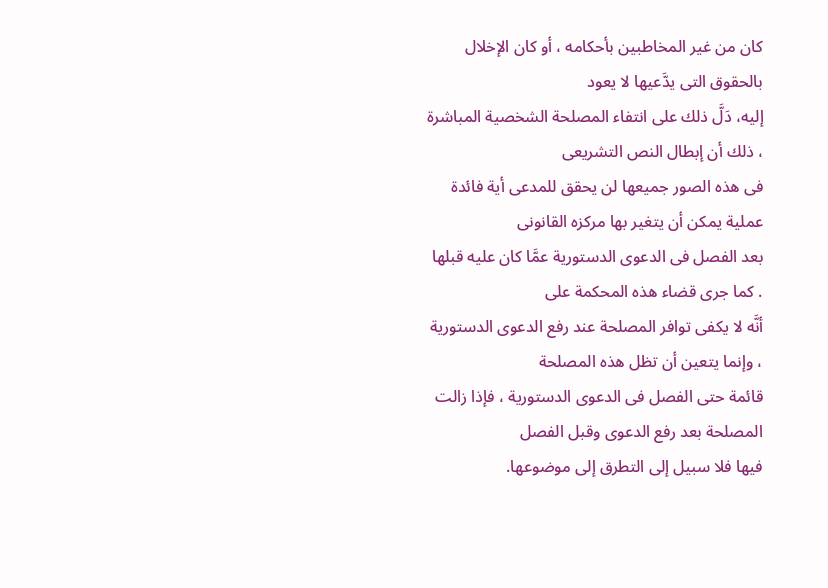كان من غير المخاطبين بأحكامه ، أو كان الإخلال بالحقوق التى يدَّعيها لا يعود
إليه، دَلَّ ذلك على انتفاء المصلحة الشخصية المباشرة ، ذلك أن إبطال النص التشريعى
فى هذه الصور جميعها لن يحقق للمدعى أية فائدة عملية يمكن أن يتغير بها مركزه القانونى
بعد الفصل فى الدعوى الدستورية عمَّا كان عليه قبلها . كما جرى قضاء هذه المحكمة على
أنَّه لا يكفى توافر المصلحة عند رفع الدعوى الدستورية ، وإنما يتعين أن تظل هذه المصلحة
قائمة حتى الفصل فى الدعوى الدستورية ، فإذا زالت المصلحة بعد رفع الدعوى وقبل الفصل
فيها فلا سبيل إلى التطرق إلى موضوعها.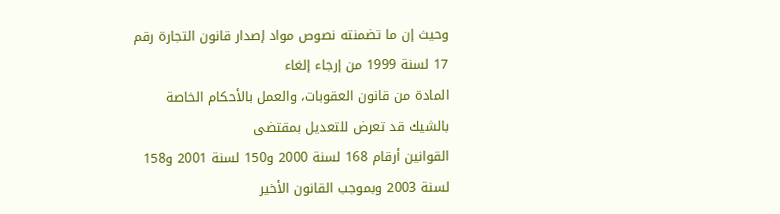وحيث إن ما تضمنته نصوص مواد إصدار قانون التجارة رقم 17 لسنة 1999 من إرجاء إلغاء
المادة من قانون العقوبات، والعمل بالأحكام الخاصة بالشيك قد تعرض للتعديل بمقتضى
القوانين أرقام 168 لسنة 2000 و150 لسنة 2001 و158 لسنة 2003 وبموجب القانون الأخير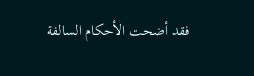فقد أضحت الأحكام السالفة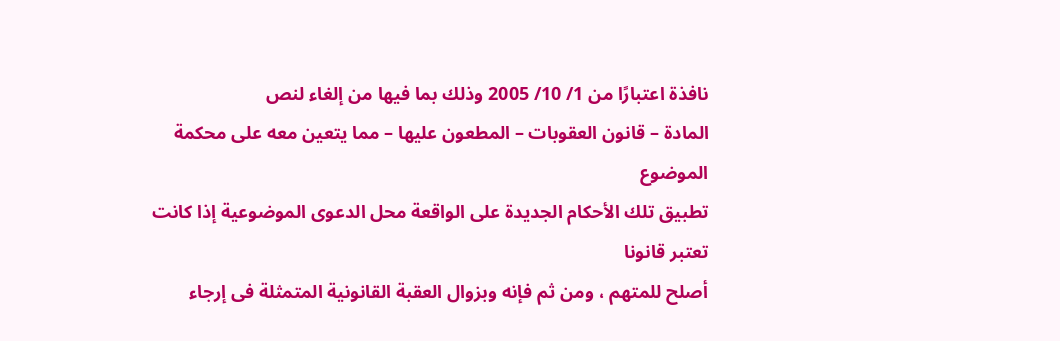نافذة اعتبارًا من 1/ 10/ 2005 وذلك بما فيها من إلغاء لنص
المادة – قانون العقوبات – المطعون عليها – مما يتعين معه على محكمة الموضوع
تطبيق تلك الأحكام الجديدة على الواقعة محل الدعوى الموضوعية إذا كانت تعتبر قانونا
أصلح للمتهم ، ومن ثم فإنه وبزوال العقبة القانونية المتمثلة فى إرجاء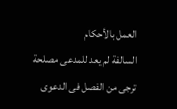العمل بالأحكام
السالفة لم يعد للمدعى مصلحة ترجى من الفصل فى الدعوى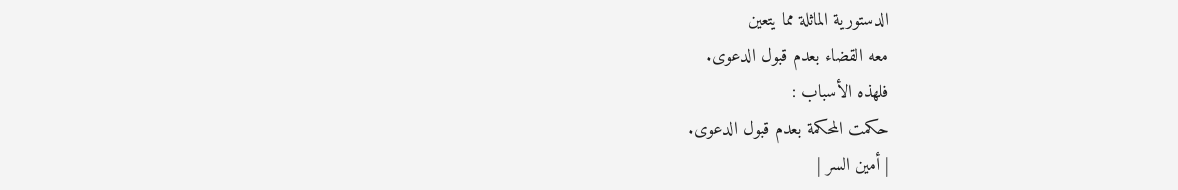الدستورية الماثلة مما يتعين
معه القضاء بعدم قبول الدعوى.
فلهذه الأسباب :
حكمت المحكمة بعدم قبول الدعوى.
| أمين السر |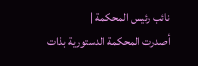نائب رئيس المحكمة |
أصدرت المحكمة الدستورية بذات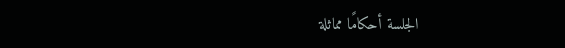الجلسة أحكامًا مماثلة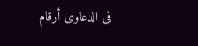فى الدعاوى أرقام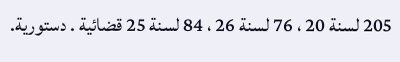205 لسنة 20 ، 76 لسنة 26 ، 84 لسنة 25 قضائية . دستورية.